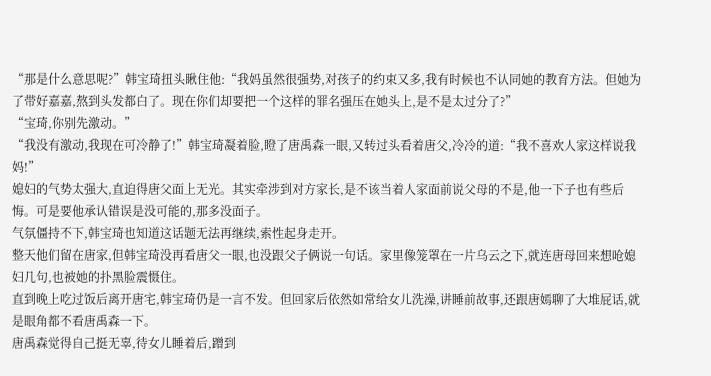“那是什么意思呢?”韩宝琦扭头瞅住他:“我妈虽然很强势,对孩子的约束又多,我有时候也不认同她的教育方法。但她为了带好嘉嘉,熬到头发都白了。现在你们却要把一个这样的罪名强压在她头上,是不是太过分了?”
“宝琦,你别先激动。”
“我没有激动,我现在可冷静了!”韩宝琦凝着脸,瞪了唐禹森一眼,又转过头看着唐父,冷冷的道:“我不喜欢人家这样说我妈!”
媳妇的气势太强大,直迫得唐父面上无光。其实牵涉到对方家长,是不该当着人家面前说父母的不是,他一下子也有些后悔。可是要他承认错误是没可能的,那多没面子。
气氛僵持不下,韩宝琦也知道这话题无法再继续,索性起身走开。
整天他们留在唐家,但韩宝琦没再看唐父一眼,也没跟父子俩说一句话。家里像笼罩在一片乌云之下,就连唐母回来想呛媳妇几句,也被她的扑黑脸震慑住。
直到晚上吃过饭后离开唐宅,韩宝琦仍是一言不发。但回家后依然如常给女儿洗澡,讲睡前故事,还跟唐嫣聊了大堆屁话,就是眼角都不看唐禹森一下。
唐禹森觉得自己挺无辜,待女儿睡着后,蹭到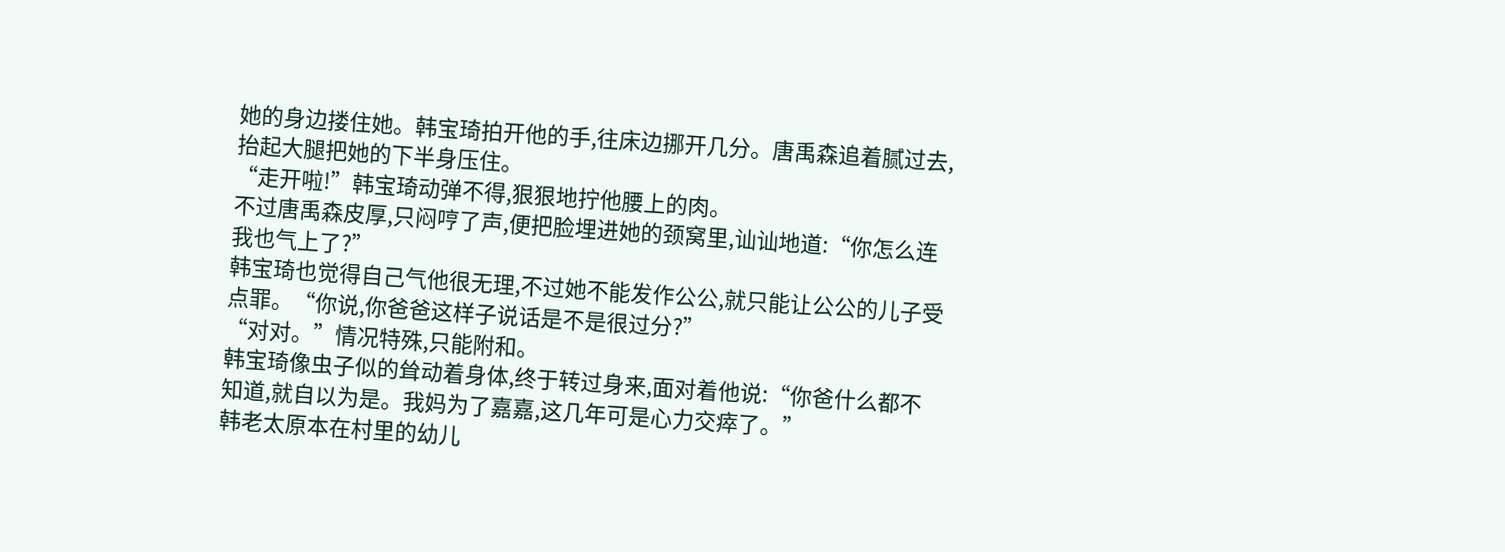她的身边搂住她。韩宝琦拍开他的手,往床边挪开几分。唐禹森追着腻过去,抬起大腿把她的下半身压住。
“走开啦!”韩宝琦动弹不得,狠狠地拧他腰上的肉。
不过唐禹森皮厚,只闷哼了声,便把脸埋进她的颈窝里,讪讪地道:“你怎么连我也气上了?”
韩宝琦也觉得自己气他很无理,不过她不能发作公公,就只能让公公的儿子受点罪。“你说,你爸爸这样子说话是不是很过分?”
“对对。”情况特殊,只能附和。
韩宝琦像虫子似的耸动着身体,终于转过身来,面对着他说:“你爸什么都不知道,就自以为是。我妈为了嘉嘉,这几年可是心力交瘁了。”
韩老太原本在村里的幼儿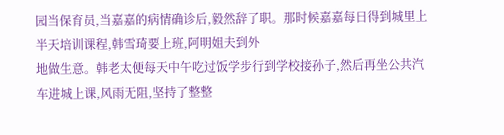园当保育员,当嘉嘉的病情确诊后,毅然辞了职。那时候嘉嘉每日得到城里上半天培训课程,韩雪琦要上班,阿明姐夫到外
地做生意。韩老太便每天中午吃过饭学步行到学校接孙子,然后再坐公共汽车进城上课,风雨无阻,坚持了整整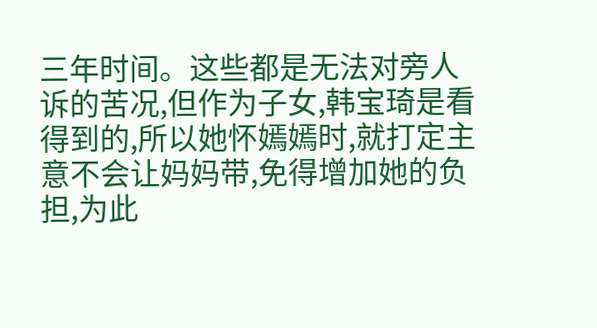三年时间。这些都是无法对旁人诉的苦况,但作为子女,韩宝琦是看得到的,所以她怀嫣嫣时,就打定主意不会让妈妈带,免得增加她的负担,为此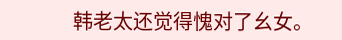韩老太还觉得愧对了幺女。